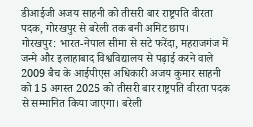डीआईजी अजय साहनी को तीसरी बार राष्ट्रपति वीरता पदक, गोरखपुर से बरेली तक बनी अमिट छाप।
गोरखपुर: भारत-नेपाल सीमा से सटे फरेंदा, महराजगंज में जन्मे और इलाहाबाद विश्वविद्यालय से पढ़ाई करने वाले 2009 बैच के आईपीएस अधिकारी अजय कुमार साहनी को 15 अगस्त 2025 को तीसरी बार राष्ट्रपति वीरता पदक से सम्मानित किया जाएगा। बरेली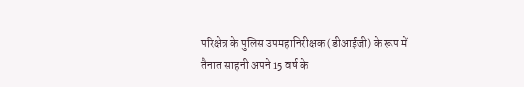परिक्षेत्र के पुलिस उपमहानिरीक्षक (डीआईजी) के रूप में तैनात साहनी अपने 15 वर्ष के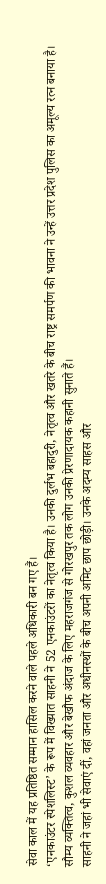सेवा काल में यह प्रतिष्ठित सम्मान हासिल करने वाले पहले अधिकारी बन गए हैं।
‘एनकाउंटर स्पेशलिस्ट’ के रूप में विख्यात साहनी ने 52 एनकाउंटरों का नेतृत्व किया है। उनकी दुर्लभ बहादुरी, नेतृत्व और खतरे के बीच राष्ट्र समर्पण की भावना ने उन्हें उत्तर प्रदेश पुलिस का अमूल्य रत्न बनाया है। सौम्य व्यक्तित्व, कुशल व्यवहार और बेखौफ अंदाज के लिए महराजगंज से गोरखपुर तक लोग उनकी प्रेरणादायक कहानी सुनाते हैं।
साहनी ने जहां भी सेवाएं दीं, वहां जनता और अधीनस्थों के बीच अपनी अमिट छाप छोड़ी। उनके अदम्य साहस और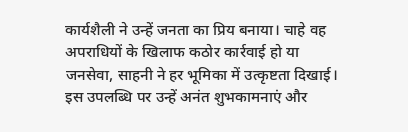कार्यशैली ने उन्हें जनता का प्रिय बनाया। चाहे वह अपराधियों के खिलाफ कठोर कार्रवाई हो या जनसेवा, साहनी ने हर भूमिका में उत्कृष्टता दिखाई।
इस उपलब्धि पर उन्हें अनंत शुभकामनाएं और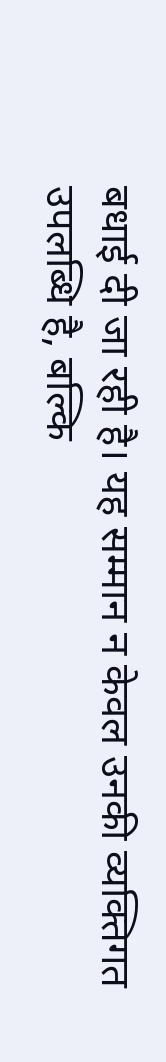बधाई दी जा रही है। यह सम्मान न केवल उनकी व्यक्तिगत उपलब्धि है, बल्कि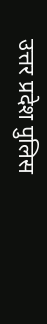उत्तर प्रदेश पुलिस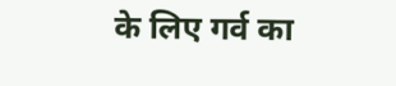के लिए गर्व का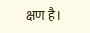क्षण है।